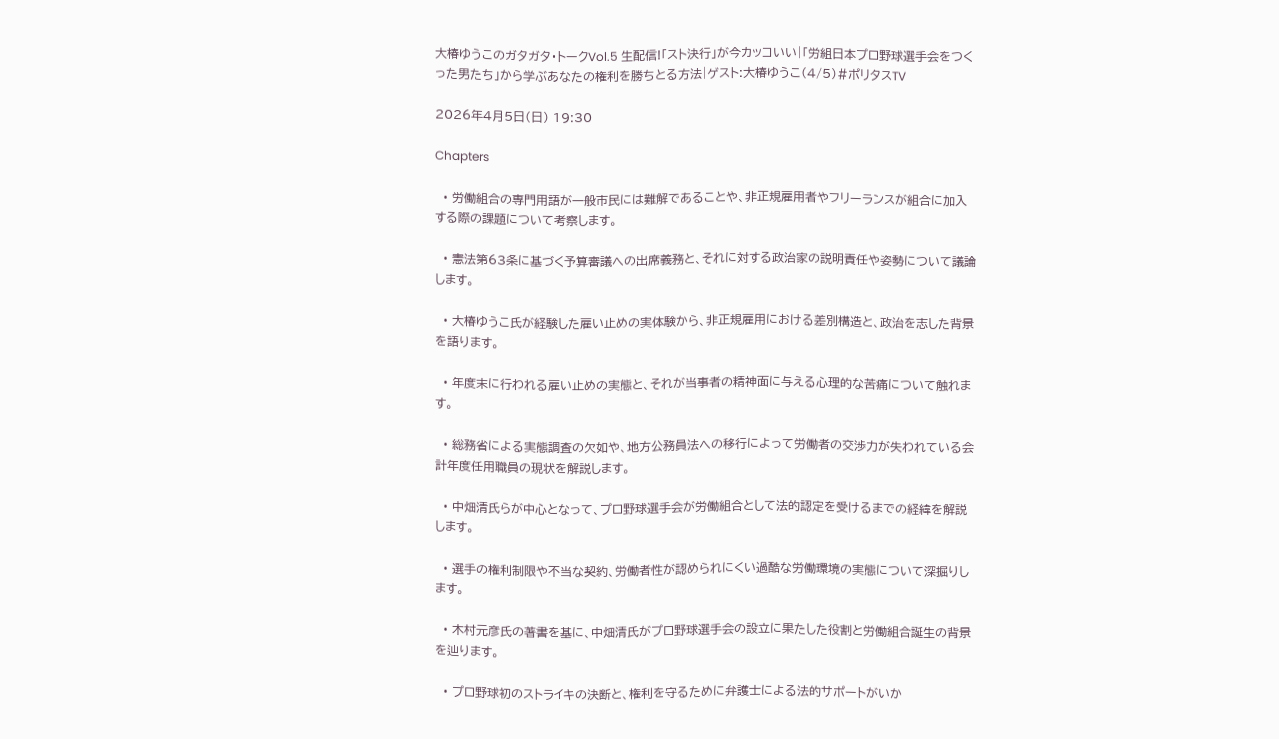大椿ゆうこのガタガタ・トークVol.5 生配信!「スト決行」が今カッコいい|「労組日本プロ野球選手会をつくった男たち」から学ぶあなたの権利を勝ちとる方法|ゲスト:大椿ゆうこ(4/5)#ポリタスTV

2026年4月5日(日) 19:30

Chapters

  • 労働組合の専門用語が一般市民には難解であることや、非正規雇用者やフリーランスが組合に加入する際の課題について考察します。

  • 憲法第63条に基づく予算審議への出席義務と、それに対する政治家の説明責任や姿勢について議論します。

  • 大椿ゆうこ氏が経験した雇い止めの実体験から、非正規雇用における差別構造と、政治を志した背景を語ります。

  • 年度末に行われる雇い止めの実態と、それが当事者の精神面に与える心理的な苦痛について触れます。

  • 総務省による実態調査の欠如や、地方公務員法への移行によって労働者の交渉力が失われている会計年度任用職員の現状を解説します。

  • 中畑清氏らが中心となって、プロ野球選手会が労働組合として法的認定を受けるまでの経緯を解説します。

  • 選手の権利制限や不当な契約、労働者性が認められにくい過酷な労働環境の実態について深掘りします。

  • 木村元彦氏の著書を基に、中畑清氏がプロ野球選手会の設立に果たした役割と労働組合誕生の背景を辿ります。

  • プロ野球初のストライキの決断と、権利を守るために弁護士による法的サポートがいか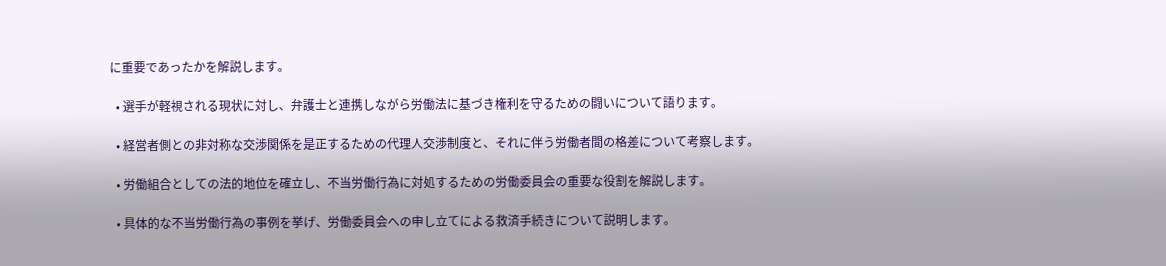に重要であったかを解説します。

  • 選手が軽視される現状に対し、弁護士と連携しながら労働法に基づき権利を守るための闘いについて語ります。

  • 経営者側との非対称な交渉関係を是正するための代理人交渉制度と、それに伴う労働者間の格差について考察します。

  • 労働組合としての法的地位を確立し、不当労働行為に対処するための労働委員会の重要な役割を解説します。

  • 具体的な不当労働行為の事例を挙げ、労働委員会への申し立てによる救済手続きについて説明します。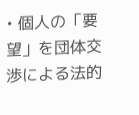• 個人の「要望」を団体交渉による法的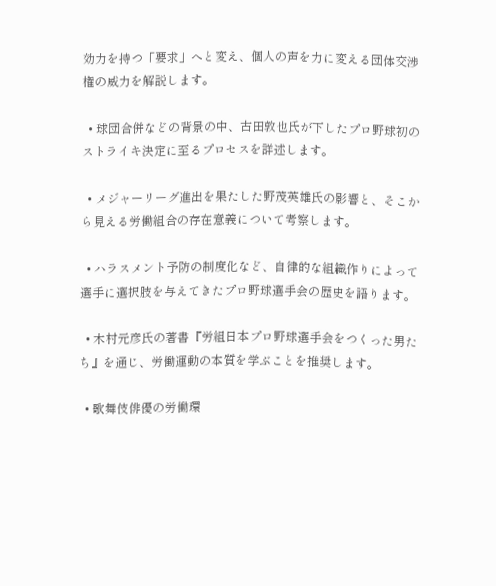効力を持つ「要求」へと変え、個人の声を力に変える団体交渉権の威力を解説します。

  • 球団合併などの背景の中、古田敦也氏が下したプロ野球初のストライキ決定に至るプロセスを詳述します。

  • メジャーリーグ進出を果たした野茂英雄氏の影響と、そこから見える労働組合の存在意義について考察します。

  • ハラスメント予防の制度化など、自律的な組織作りによって選手に選択肢を与えてきたプロ野球選手会の歴史を語ります。

  • 木村元彦氏の著書『労組日本プロ野球選手会をつくった男たち』を通じ、労働運動の本質を学ぶことを推奨します。

  • 歌舞伎俳優の労働環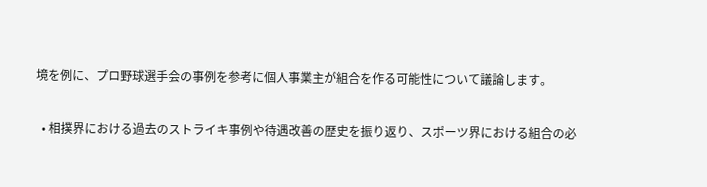境を例に、プロ野球選手会の事例を参考に個人事業主が組合を作る可能性について議論します。

  • 相撲界における過去のストライキ事例や待遇改善の歴史を振り返り、スポーツ界における組合の必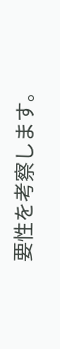要性を考察します。